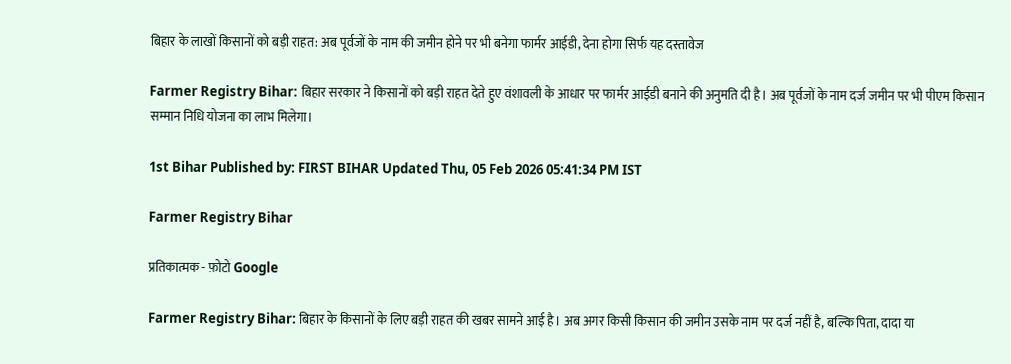बिहार के लाखों किसानों को बड़ी राहत: अब पूर्वजों के नाम की जमीन होने पर भी बनेगा फार्मर आईडी, देना होगा सिर्फ यह दस्तावेज

Farmer Registry Bihar: बिहार सरकार ने किसानों को बड़ी राहत देते हुए वंशावली के आधार पर फार्मर आईडी बनाने की अनुमति दी है। अब पूर्वजों के नाम दर्ज जमीन पर भी पीएम किसान सम्मान निधि योजना का लाभ मिलेगा।

1st Bihar Published by: FIRST BIHAR Updated Thu, 05 Feb 2026 05:41:34 PM IST

Farmer Registry Bihar

प्रतिकात्मक - फ़ोटो Google

Farmer Registry Bihar: बिहार के किसानों के लिए बड़ी राहत की खबर सामने आई है। अब अगर किसी किसान की जमीन उसके नाम पर दर्ज नहीं है, बल्कि पिता, दादा या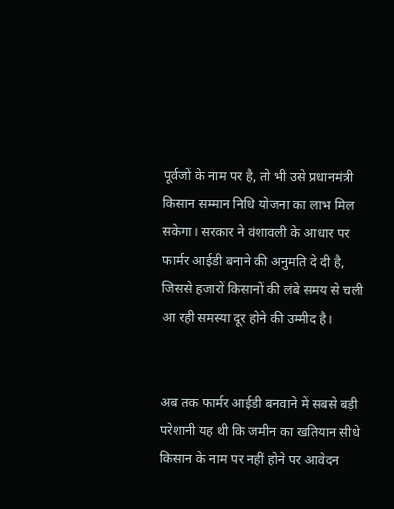पूर्वजों के नाम पर है, तो भी उसे प्रधानमंत्री किसान सम्मान निधि योजना का लाभ मिल सकेगा। सरकार ने वंशावली के आधार पर फार्मर आईडी बनाने की अनुमति दे दी है, जिससे हजारों किसानों की लंबे समय से चली आ रही समस्या दूर होने की उम्मीद है।


अब तक फार्मर आईडी बनवाने में सबसे बड़ी परेशानी यह थी कि जमीन का खतियान सीधे किसान के नाम पर नहीं होने पर आवेदन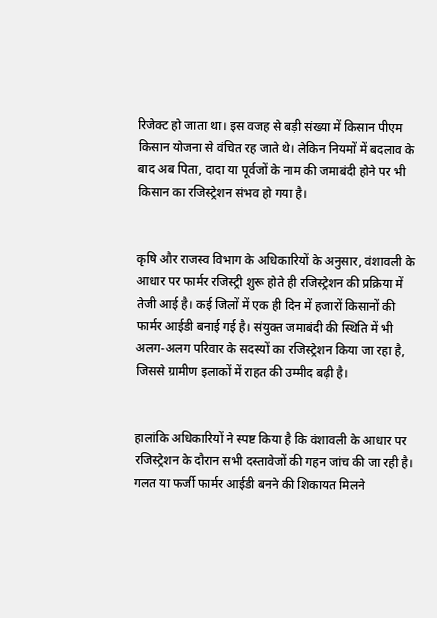रिजेक्ट हो जाता था। इस वजह से बड़ी संख्या में किसान पीएम किसान योजना से वंचित रह जाते थे। लेकिन नियमों में बदलाव के बाद अब पिता, दादा या पूर्वजों के नाम की जमाबंदी होने पर भी किसान का रजिस्ट्रेशन संभव हो गया है।


कृषि और राजस्व विभाग के अधिकारियों के अनुसार, वंशावली के आधार पर फार्मर रजिस्ट्री शुरू होते ही रजिस्ट्रेशन की प्रक्रिया में तेजी आई है। कई जिलों में एक ही दिन में हजारों किसानों की फार्मर आईडी बनाई गई है। संयुक्त जमाबंदी की स्थिति में भी अलग-अलग परिवार के सदस्यों का रजिस्ट्रेशन किया जा रहा है, जिससे ग्रामीण इलाकों में राहत की उम्मीद बढ़ी है।


हालांकि अधिकारियों ने स्पष्ट किया है कि वंशावली के आधार पर रजिस्ट्रेशन के दौरान सभी दस्तावेजों की गहन जांच की जा रही है। गलत या फर्जी फार्मर आईडी बनने की शिकायत मिलने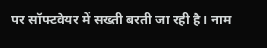पर सॉफ्टवेयर में सख्ती बरती जा रही है। नाम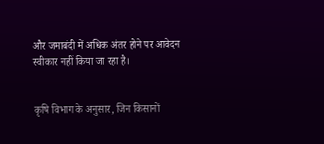और जमाबंदी में अधिक अंतर होने पर आवेदन स्वीकार नहीं किया जा रहा है।


कृषि विभाग के अनुसार, जिन किसानों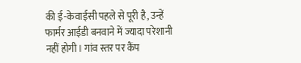की ई-केवाईसी पहले से पूरी है, उन्हें फार्मर आईडी बनवाने में ज्यादा परेशानी नहीं होगी। गांव स्तर पर कैंप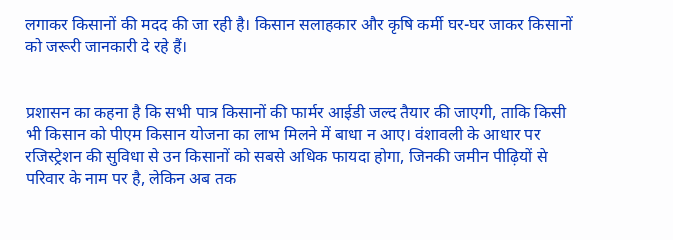लगाकर किसानों की मदद की जा रही है। किसान सलाहकार और कृषि कर्मी घर-घर जाकर किसानों को जरूरी जानकारी दे रहे हैं।


प्रशासन का कहना है कि सभी पात्र किसानों की फार्मर आईडी जल्द तैयार की जाएगी, ताकि किसी भी किसान को पीएम किसान योजना का लाभ मिलने में बाधा न आए। वंशावली के आधार पर रजिस्ट्रेशन की सुविधा से उन किसानों को सबसे अधिक फायदा होगा, जिनकी जमीन पीढ़ियों से परिवार के नाम पर है, लेकिन अब तक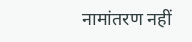नामांतरण नहीं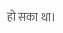हो सका था।